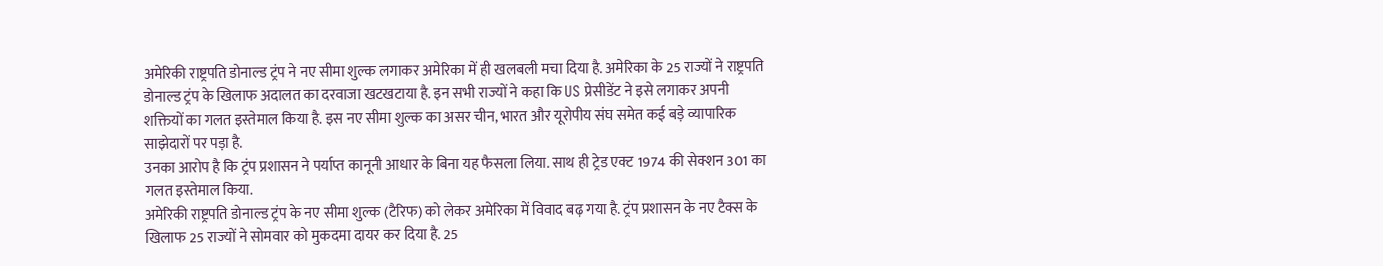अमेरिकी राष्ट्रपति डोनाल्ड ट्रंप ने नए सीमा शुल्क लगाकर अमेरिका में ही खलबली मचा दिया है. अमेरिका के 25 राज्यों ने राष्ट्रपति डोनाल्ड ट्रंप के खिलाफ अदालत का दरवाजा खटखटाया है. इन सभी राज्यों ने कहा कि US प्रेसीडेंट ने इसे लगाकर अपनी शक्तियों का गलत इस्तेमाल किया है. इस नए सीमा शुल्क का असर चीन, भारत और यूरोपीय संघ समेत कई बड़े व्यापारिक साझेदारों पर पड़ा है.
उनका आरोप है कि ट्रंप प्रशासन ने पर्याप्त कानूनी आधार के बिना यह फैसला लिया. साथ ही ट्रेड एक्ट 1974 की सेक्शन 301 का गलत इस्तेमाल किया.
अमेरिकी राष्ट्रपति डोनाल्ड ट्रंप के नए सीमा शुल्क (टैरिफ) को लेकर अमेरिका में विवाद बढ़ गया है. ट्रंप प्रशासन के नए टैक्स के खिलाफ 25 राज्यों ने सोमवार को मुकदमा दायर कर दिया है. 25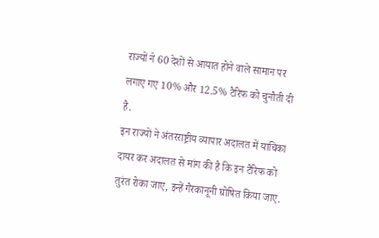राज्यों ने 60 देशों से आयात होने वाले सामान पर लगाए गए 10% और 12.5% टैरिफ को चुनौती दी है.
इन राज्यों ने अंतरराष्ट्रीय व्यापार अदालत में याचिका दायर कर अदालत से मांग की है कि इन टैरिफ को तुरंत रोका जाए, इन्हें गैरकानूनी घोषित किया जाए.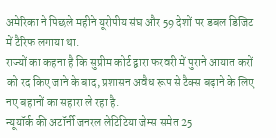अमेरिका ने पिछले महीने यूरोपीय संघ और 59 देशों पर डबल डिजिट में टैरिफ लगाया था.
राज्यों का कहना है कि सुप्रीम कोर्ट द्वारा फरवरी में पुराने आयात करों को रद किए जाने के बाद, प्रशासन अवैध रूप से टैक्स बढ़ाने के लिए नए बहानों का सहारा ले रहा है.
न्यूयॉर्क की अटॉर्नी जनरल लेटिटिया जेम्स समेत 25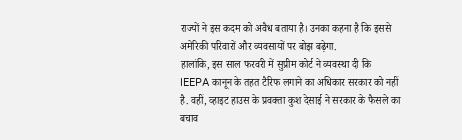राज्यों ने इस कदम को अवैध बताया है। उनका कहना है कि इससे अमेरिकी परिवारों और व्यवसायों पर बोझ बढ़ेगा.
हालांकि, इस साल फरवरी में सुप्रीम कोर्ट ने व्यवस्था दी कि IEEPA कानून के तहत टैरिफ लगाने का अधिकार सरकार को नहीं है. वहीं, व्हाइट हाउस के प्रवक्ता कुश देसाई ने सरकार के फैसले का बचाव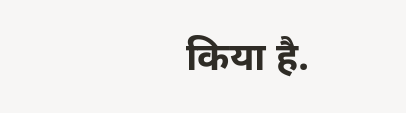किया है.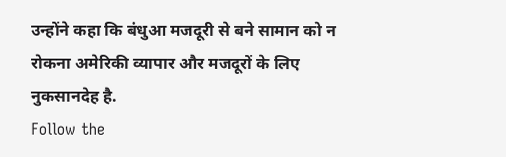उन्होंने कहा कि बंधुआ मजदूरी से बने सामान को न रोकना अमेरिकी व्यापार और मजदूरों के लिए नुकसानदेह है.
Follow the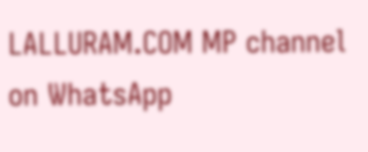LALLURAM.COM MP channel on WhatsApp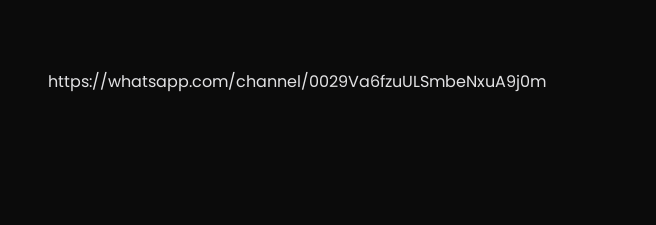https://whatsapp.com/channel/0029Va6fzuULSmbeNxuA9j0m